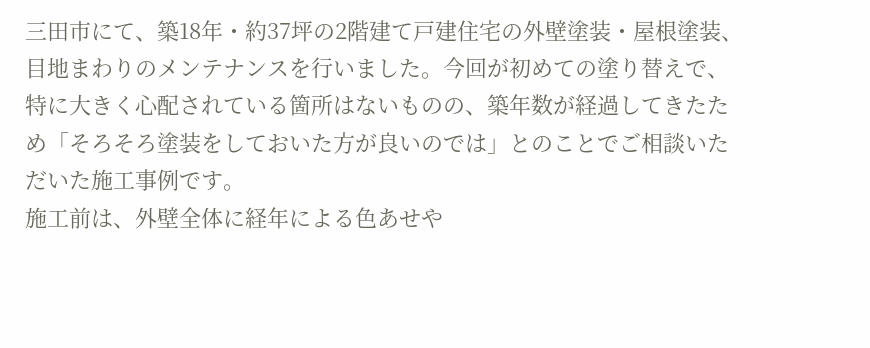三田市にて、築18年・約37坪の2階建て戸建住宅の外壁塗装・屋根塗装、目地まわりのメンテナンスを行いました。今回が初めての塗り替えで、特に大きく心配されている箇所はないものの、築年数が経過してきたため「そろそろ塗装をしておいた方が良いのでは」とのことでご相談いただいた施工事例です。
施工前は、外壁全体に経年による色あせや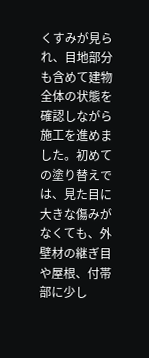くすみが見られ、目地部分も含めて建物全体の状態を確認しながら施工を進めました。初めての塗り替えでは、見た目に大きな傷みがなくても、外壁材の継ぎ目や屋根、付帯部に少し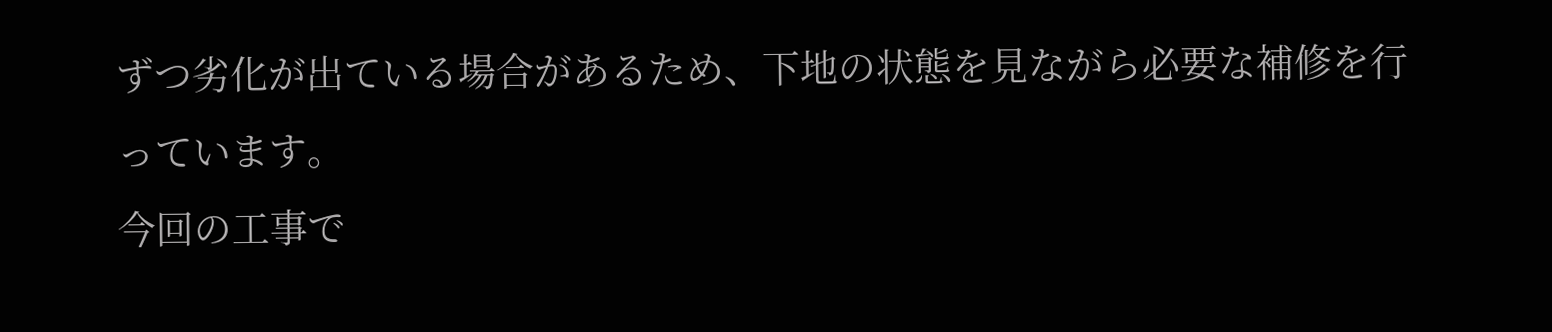ずつ劣化が出ている場合があるため、下地の状態を見ながら必要な補修を行っています。
今回の工事で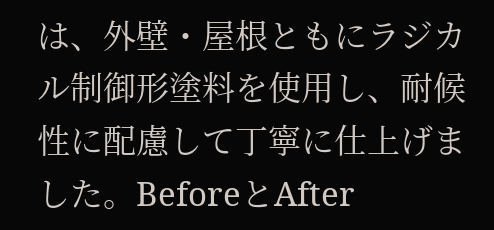は、外壁・屋根ともにラジカル制御形塗料を使用し、耐候性に配慮して丁寧に仕上げました。BeforeとAfter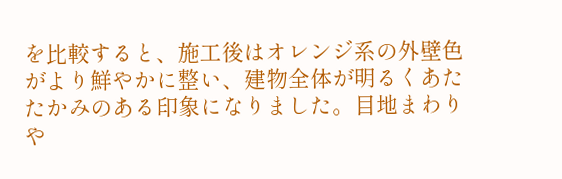を比較すると、施工後はオレンジ系の外壁色がより鮮やかに整い、建物全体が明るくあたたかみのある印象になりました。目地まわりや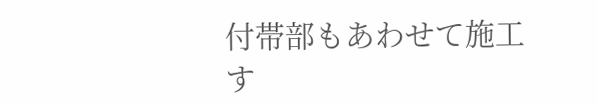付帯部もあわせて施工す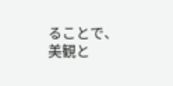ることで、美観と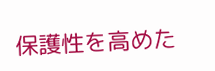保護性を高めた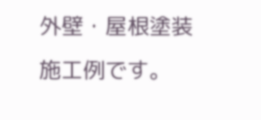外壁・屋根塗装施工例です。